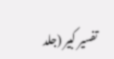تفسیر کبیر (جلد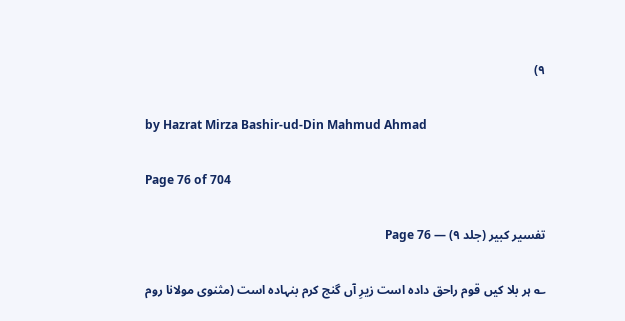۹)

by Hazrat Mirza Bashir-ud-Din Mahmud Ahmad

Page 76 of 704

تفسیر کبیر (جلد ۹) — Page 76

؎ ہر بلا کیں قوم راحق دادہ است زیرِ آں گنج کرم بنہادہ است (مثنوی مولانا روم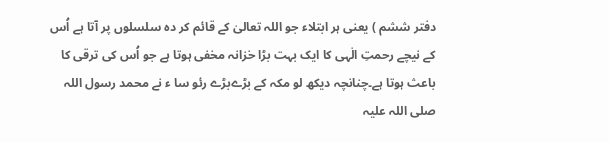دفتر ششم ) یعنی ہر ابتلاء جو اللہ تعالیٰ کے قائم کر دہ سلسلوں پر آتا ہے اُس کے نیچے رحمتِ الٰہی کا ایک بہت بڑا خزانہ مخفی ہوتا ہے جو اُس کی ترقی کا باعث ہوتا ہے۔چنانچہ دیکھ لو مکہ کے بڑےبڑے رئو سا ء نے محمد رسول اللہ صلی اللہ علیہ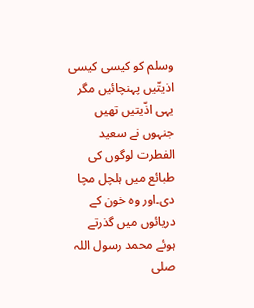وسلم کو کیسی کیسی اذیتّیں پہنچائیں مگر یہی اذّیتیں تھیں جنہوں نے سعید الفطرت لوگوں کی طبائع میں ہلچل مچا دی۔اور وہ خون کے دریائوں میں گذرتے ہوئے محمد رسول اللہ صلی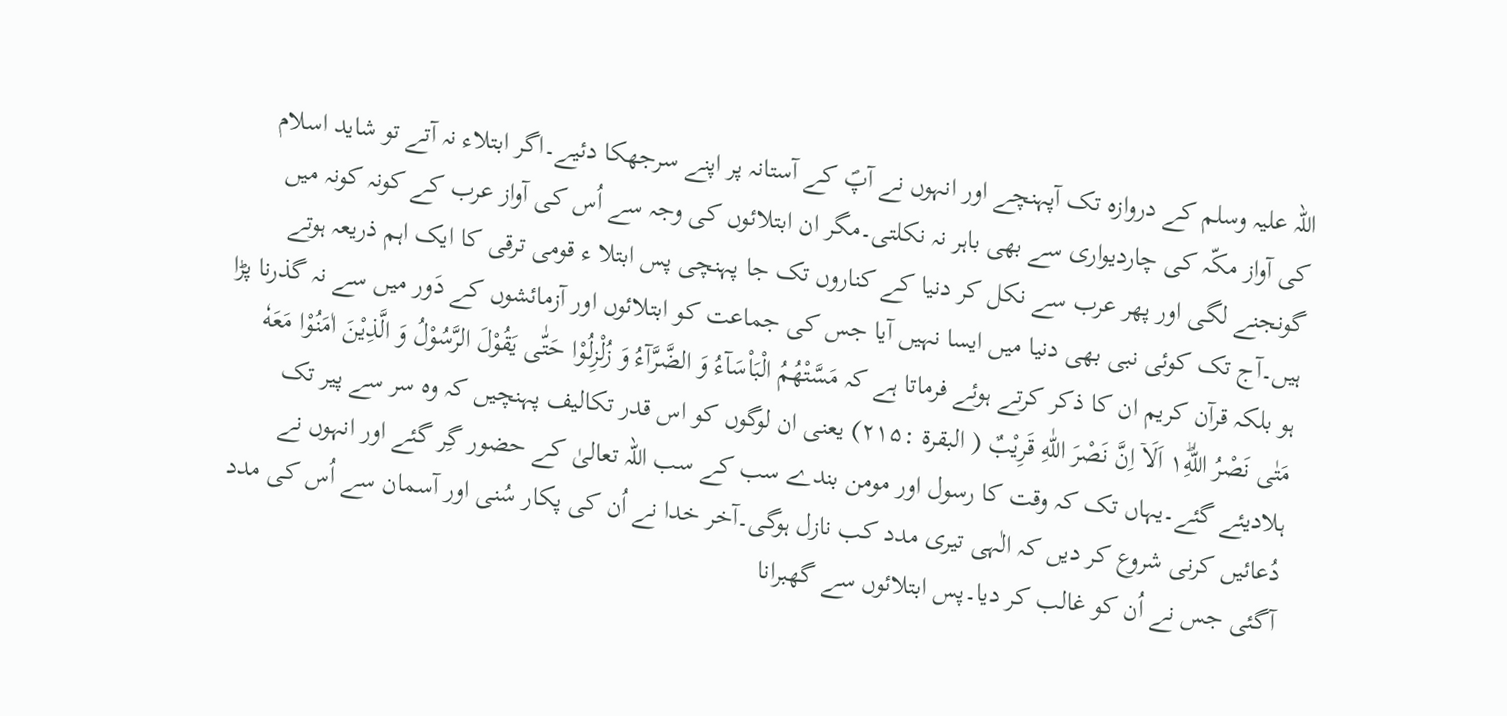اللہ علیہ وسلم کے دروازہ تک آپہنچے اور انہوں نے آپؐ کے آستانہ پر اپنے سرجھکا دئیے۔اگر ابتلاء نہ آتے تو شاید اسلام کی آواز مکّہ کی چاردیواری سے بھی باہر نہ نکلتی۔مگر ان ابتلائوں کی وجہ سے اُس کی آواز عرب کے کونہ کونہ میں گونجنے لگی اور پھر عرب سے نکل کر دنیا کے کناروں تک جا پہنچی پس ابتلا ء قومی ترقی کا ایک اہم ذریعہ ہوتے ہیں۔آج تک کوئی نبی بھی دنیا میں ایسا نہیں آیا جس کی جماعت کو ابتلائوں اور آزمائشوں کے دَور میں سے نہ گذرنا پڑا ہو بلکہ قرآن کریم ان کا ذکر کرتے ہوئے فرماتا ہے کہ مَسَّتْهُمُ الْبَاْسَآءُ وَ الضَّرَّآءُ وَ زُلْزِلُوْا حَتّٰى يَقُوْلَ الرَّسُوْلُ وَ الَّذِيْنَ اٰمَنُوْا مَعَهٗ مَتٰى نَصْرُ اللّٰهِ١ؕ اَلَاۤ اِنَّ نَصْرَ اللّٰهِ قَرِيْبٌ ( البقرۃ :۲۱۵) یعنی ان لوگوں کو اس قدر تکالیف پہنچیں کہ وہ سر سے پیر تک ہلادیئے گئے۔یہاں تک کہ وقت کا رسول اور مومن بندے سب کے سب اللہ تعالیٰ کے حضور گِر گئے اور انہوں نے دُعائیں کرنی شروع کر دیں کہ الٰہی تیری مدد کب نازل ہوگی۔آخر خدا نے اُن کی پکار سُنی اور آسمان سے اُس کی مدد آگئی جس نے اُن کو غالب کر دیا۔پس ابتلائوں سے گھبرانا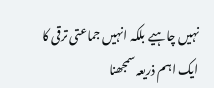نہیں چاہیے بلکہ انہیں جماعتی ترقی کا ایک اہم ذریعہ سمجھنا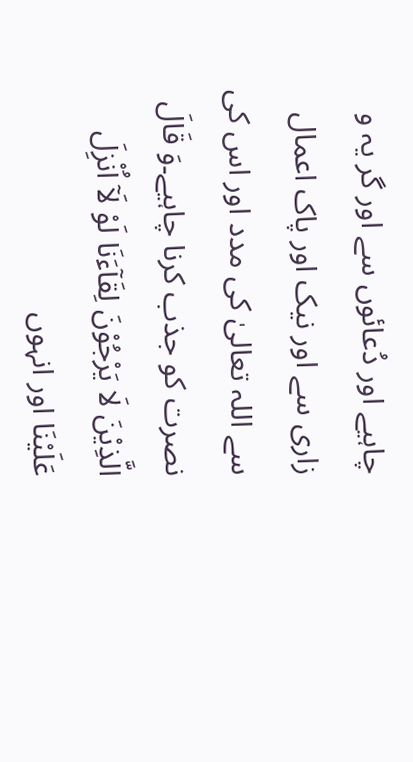چاہیے اور دُعائوں سے اور گر یہ و زاری سے اور نیک اور پاک اعمال سے اللہ تعالیٰ کی مدد اور اس کی نصرت کو جذب کرنا چاہیے۔وَ قَالَ الَّذِيْنَ لَا يَرْجُوْنَ لِقَآءَنَا لَوْ لَاۤ اُنْزِلَ عَلَيْنَا اور انہوں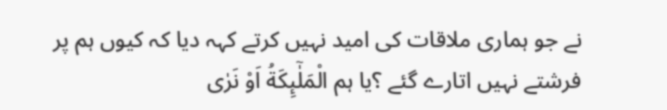نے جو ہماری ملاقات کی امید نہیں کرتے کہہ دیا کہ کیوں ہم پر فرشتے نہیں اتارے گئے ؟یا ہم الْمَلٰٓىِٕكَةُ اَوْ نَرٰى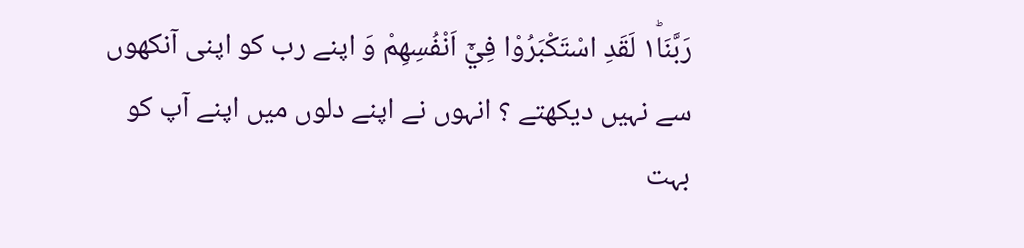رَبَّنَا١ؕ لَقَدِ اسْتَكْبَرُوْا فِيْۤ اَنْفُسِهِمْ وَ اپنے رب کو اپنی آنکھوں سے نہیں دیکھتے ؟ انہوں نے اپنے دلوں میں اپنے آپ کو بہت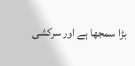بڑا سمجھا ہے اور سرکشی